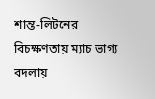শান্ত-লিটনের বিচক্ষণতায় ম্যাচ ভাগ্য বদলায়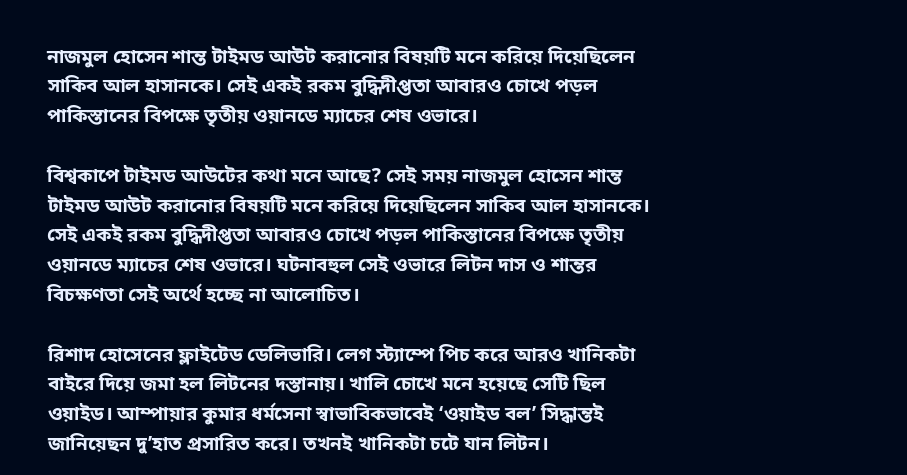নাজমুল হোসেন শান্ত টাইমড আউট করানোর বিষয়টি মনে করিয়ে দিয়েছিলেন সাকিব আল হাসানকে। সেই একই রকম বুদ্ধিদীপ্ততা আবারও চোখে পড়ল পাকিস্তানের বিপক্ষে তৃতীয় ওয়ানডে ম্যাচের শেষ ওভারে।

বিশ্বকাপে টাইমড আউটের কথা মনে আছে? সেই সময় নাজমুল হোসেন শান্ত টাইমড আউট করানোর বিষয়টি মনে করিয়ে দিয়েছিলেন সাকিব আল হাসানকে। সেই একই রকম বুদ্ধিদীপ্ততা আবারও চোখে পড়ল পাকিস্তানের বিপক্ষে তৃতীয় ওয়ানডে ম্যাচের শেষ ওভারে। ঘটনাবহুল সেই ওভারে লিটন দাস ও শান্তর বিচক্ষণতা সেই অর্থে হচ্ছে না আলোচিত।

রিশাদ হোসেনের ফ্লাইটেড ডেলিভারি। লেগ স্ট্যাম্পে পিচ করে আরও খানিকটা বাইরে দিয়ে জমা হল লিটনের দস্তানায়। খালি চোখে মনে হয়েছে সেটি ছিল ওয়াইড। আম্পায়ার কুমার ধর্মসেনা স্বাভাবিকভাবেই ‘ওয়াইড বল’ সিদ্ধান্তই জানিয়েছন দু’হাত প্রসারিত করে। তখনই খানিকটা চটে যান লিটন।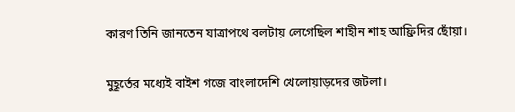কারণ তিনি জানতেন যাত্রাপথে বলটায় লেগেছিল শাহীন শাহ আফ্রিদির ছোঁয়া।

মুহূর্তের মধ্যেই বাইশ গজে বাংলাদেশি খেলোয়াড়দের জটলা।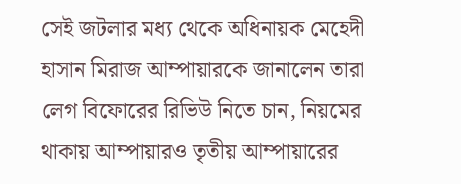সেই জটলার মধ্য থেকে অধিনায়ক মেহেদী হাসান মিরাজ আম্পায়ারকে জানালেন তারা লেগ বিফোরের রিভিউ নিতে চান, নিয়মের থাকায় আম্পায়ারও তৃতীয় আম্পায়ারের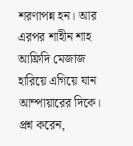শরণাপন্ন হন। আর এরপর শাহীন শাহ আফ্রিদি মেজাজ হারিয়ে এগিয়ে যান আম্পায়ারের দিকে। প্রশ্ন করেন,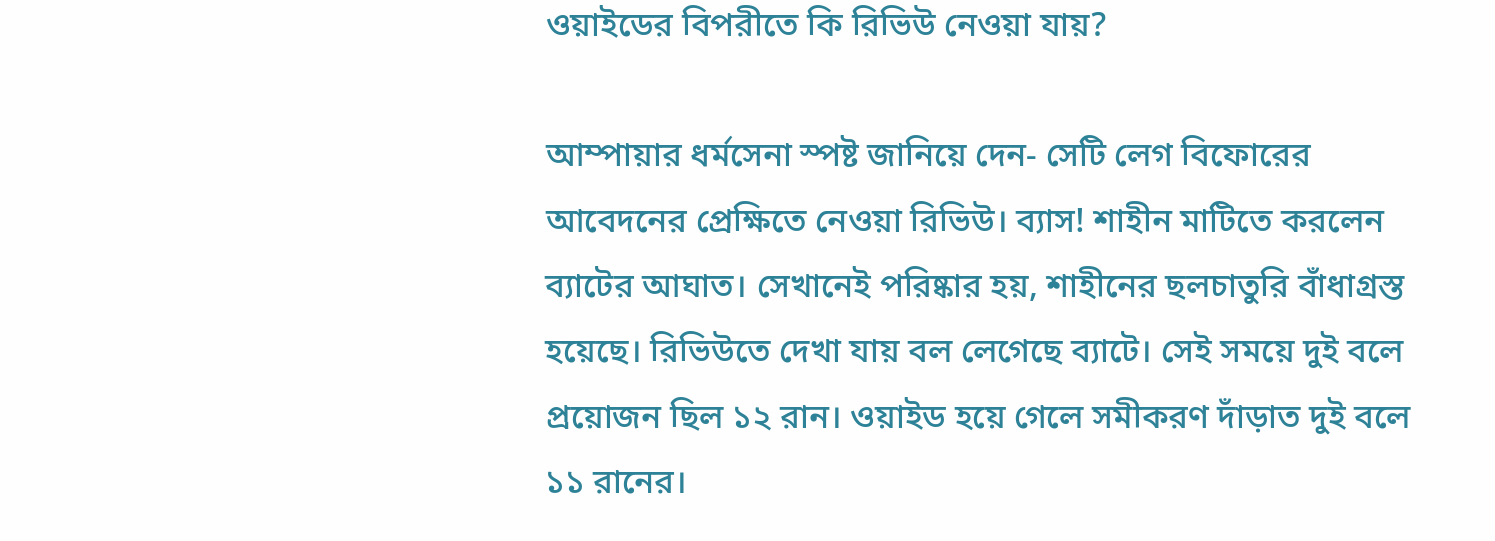ওয়াইডের বিপরীতে কি রিভিউ নেওয়া যায়?

আম্পায়ার ধর্মসেনা স্পষ্ট জানিয়ে দেন- সেটি লেগ বিফোরের আবেদনের প্রেক্ষিতে নেওয়া রিভিউ। ব্যাস! শাহীন মাটিতে করলেন ব্যাটের আঘাত। সেখানেই পরিষ্কার হয়, শাহীনের ছলচাতুরি বাঁধাগ্রস্ত হয়েছে। রিভিউতে দেখা যায় বল লেগেছে ব্যাটে। সেই সময়ে দুই বলে প্রয়োজন ছিল ১২ রান। ওয়াইড হয়ে গেলে সমীকরণ দাঁড়াত দুই বলে ১১ রানের।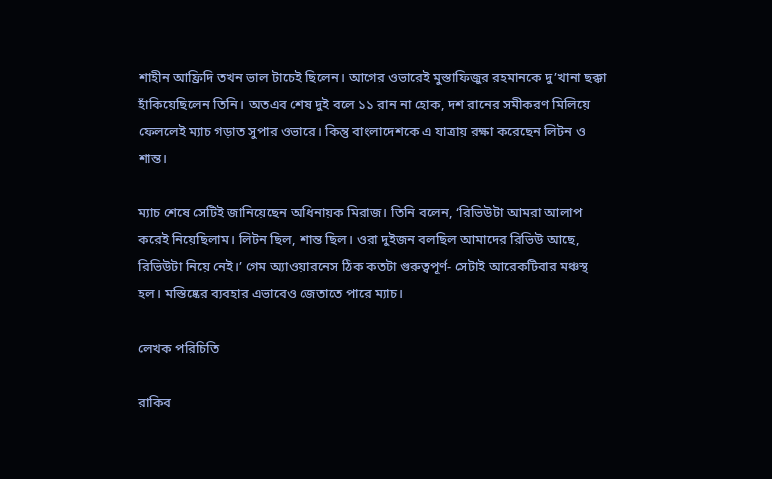শাহীন আফ্রিদি তখন ভাল টাচেই ছিলেন। আগের ওভারেই মুস্তাফিজুর রহমানকে দু’খানা ছক্কা হাঁকিয়েছিলেন তিনি। অতএব শেষ দুই বলে ১১ রান না হোক, দশ রানের সমীকরণ মিলিয়ে ফেললেই ম্যাচ গড়াত সুপার ওভারে। কিন্তু বাংলাদেশকে এ যাত্রায় রক্ষা করেছেন লিটন ও শান্ত।

ম্যাচ শেষে সেটিই জানিয়েছেন অধিনায়ক মিরাজ। তিনি বলেন, ‘রিভিউটা আমরা আলাপ করেই নিয়েছিলাম। লিটন ছিল, শান্ত ছিল। ওরা দুইজন বলছিল আমাদের রিভিউ আছে, রিভিউটা নিয়ে নেই।’ গেম অ্যাওয়ারনেস ঠিক কতটা গুরুত্বপূর্ণ- সেটাই আরেকটিবার মঞ্চস্থ হল। মস্তিষ্কের ব্যবহার এভাবেও জেতাতে পারে ম্যাচ।

লেখক পরিচিতি

রাকিব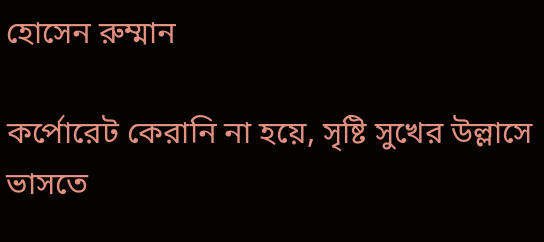হোসেন রুম্মান

কর্পোরেট কেরানি না হয়ে, সৃষ্টি সুখের উল্লাসে ভাসতে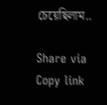চেয়েছিলাম..

Share via
Copy link